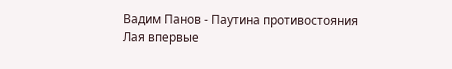Вадим Панов - Паутина противостояния
Лая впервые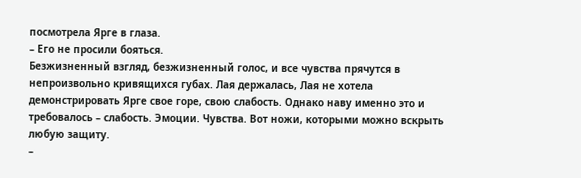посмотрела Ярге в глаза.
– Его не просили бояться.
Безжизненный взгляд, безжизненный голос, и все чувства прячутся в непроизвольно кривящихся губах. Лая держалась, Лая не хотела демонстрировать Ярге свое горе, свою слабость. Однако наву именно это и требовалось – слабость. Эмоции. Чувства. Вот ножи, которыми можно вскрыть любую защиту.
–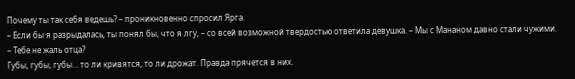Почему ты так себя ведешь? – проникновенно спросил Ярга.
– Если бы я разрыдалась, ты понял бы, что я лгу, – со всей возможной твердостью ответила девушка. – Мы с Мананом давно стали чужими.
– Тебе не жаль отца?
Губы, губы, губы… то ли кривятся, то ли дрожат. Правда прячется в них.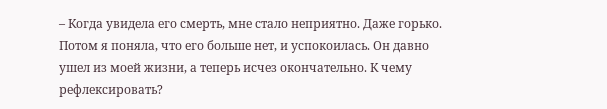– Когда увидела его смерть, мне стало неприятно. Даже горько. Потом я поняла, что его больше нет, и успокоилась. Он давно ушел из моей жизни, а теперь исчез окончательно. К чему рефлексировать?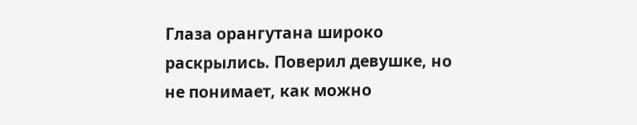Глаза орангутана широко раскрылись. Поверил девушке, но не понимает, как можно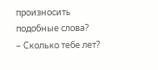произносить подобные слова?
– Сколько тебе лет?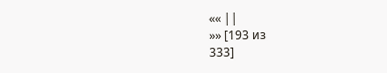«« ||
»» [193 из
333]